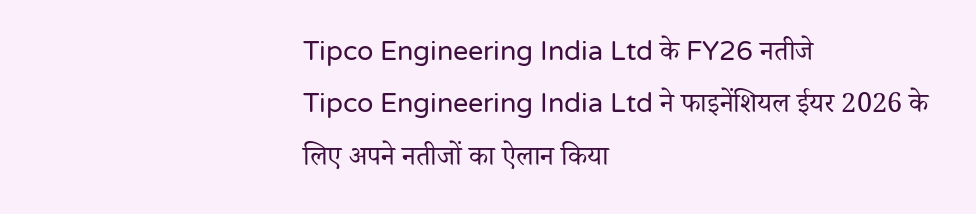Tipco Engineering India Ltd के FY26 नतीजे
Tipco Engineering India Ltd ने फाइनेंशियल ईयर 2026 के लिए अपने नतीजों का ऐलान किया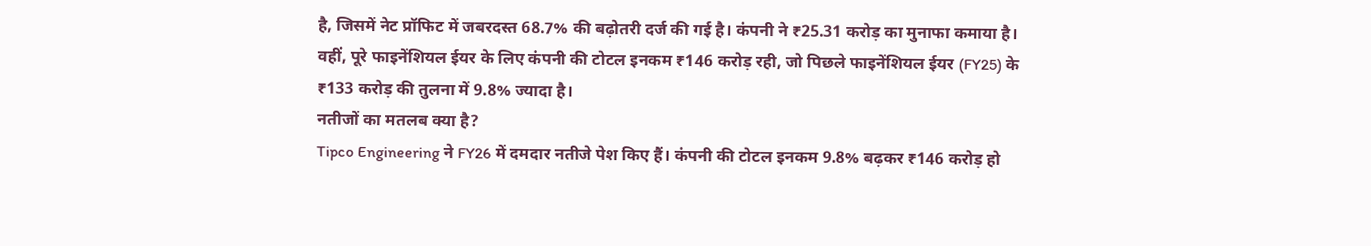है, जिसमें नेट प्रॉफिट में जबरदस्त 68.7% की बढ़ोतरी दर्ज की गई है। कंपनी ने ₹25.31 करोड़ का मुनाफा कमाया है। वहीं, पूरे फाइनेंशियल ईयर के लिए कंपनी की टोटल इनकम ₹146 करोड़ रही, जो पिछले फाइनेंशियल ईयर (FY25) के ₹133 करोड़ की तुलना में 9.8% ज्यादा है।
नतीजों का मतलब क्या है?
Tipco Engineering ने FY26 में दमदार नतीजे पेश किए हैं। कंपनी की टोटल इनकम 9.8% बढ़कर ₹146 करोड़ हो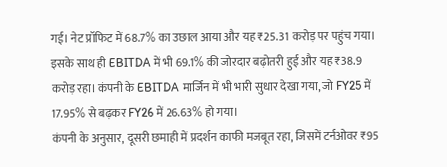गई। नेट प्रॉफिट में 68.7% का उछाल आया और यह ₹25.31 करोड़ पर पहुंच गया। इसके साथ ही EBITDA में भी 69.1% की जोरदार बढ़ोतरी हुई और यह ₹38.9 करोड़ रहा। कंपनी के EBITDA मार्जिन में भी भारी सुधार देखा गया, जो FY25 में 17.95% से बढ़कर FY26 में 26.63% हो गया।
कंपनी के अनुसार, दूसरी छमाही में प्रदर्शन काफी मजबूत रहा, जिसमें टर्नओवर ₹95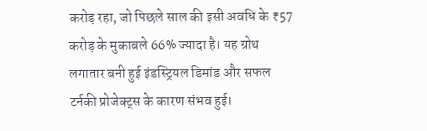करोड़ रहा, जो पिछले साल की इसी अवधि के ₹57 करोड़ के मुकाबले 66% ज्यादा है। यह ग्रोथ लगातार बनी हुई इंडस्ट्रियल डिमांड और सफल टर्नकी प्रोजेक्ट्स के कारण संभव हुई।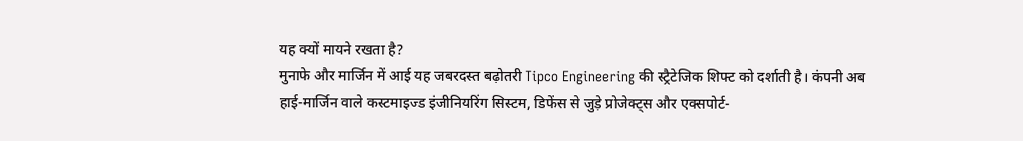यह क्यों मायने रखता है?
मुनाफे और मार्जिन में आई यह जबरदस्त बढ़ोतरी Tipco Engineering की स्ट्रैटेजिक शिफ्ट को दर्शाती है। कंपनी अब हाई-मार्जिन वाले कस्टमाइज्ड इंजीनियरिंग सिस्टम, डिफेंस से जुड़े प्रोजेक्ट्स और एक्सपोर्ट-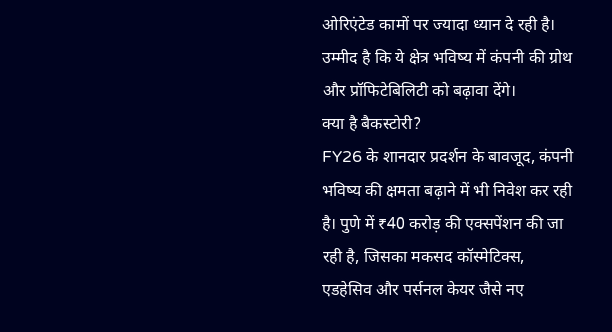ओरिएंटेड कामों पर ज्यादा ध्यान दे रही है। उम्मीद है कि ये क्षेत्र भविष्य में कंपनी की ग्रोथ और प्रॉफिटेबिलिटी को बढ़ावा देंगे।
क्या है बैकस्टोरी?
FY26 के शानदार प्रदर्शन के बावजूद, कंपनी भविष्य की क्षमता बढ़ाने में भी निवेश कर रही है। पुणे में ₹40 करोड़ की एक्सपेंशन की जा रही है, जिसका मकसद कॉस्मेटिक्स, एडहेसिव और पर्सनल केयर जैसे नए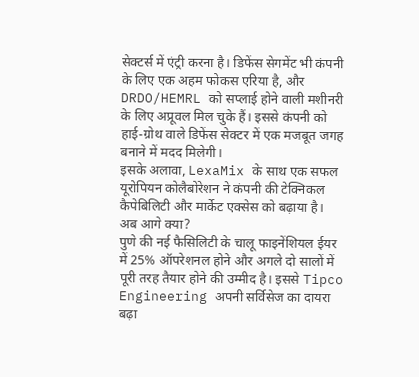सेक्टर्स में एंट्री करना है। डिफेंस सेगमेंट भी कंपनी के लिए एक अहम फोकस एरिया है, और DRDO/HEMRL को सप्लाई होने वाली मशीनरी के लिए अप्रूवल मिल चुके हैं। इससे कंपनी को हाई-ग्रोथ वाले डिफेंस सेक्टर में एक मजबूत जगह बनाने में मदद मिलेगी।
इसके अलावा, LexaMix के साथ एक सफल यूरोपियन कोलैबोरेशन ने कंपनी की टेक्निकल कैपेबिलिटी और मार्केट एक्सेस को बढ़ाया है।
अब आगे क्या?
पुणे की नई फैसिलिटी के चालू फाइनेंशियल ईयर में 25% ऑपरेशनल होने और अगले दो सालों में पूरी तरह तैयार होने की उम्मीद है। इससे Tipco Engineering अपनी सर्विसेज का दायरा बढ़ा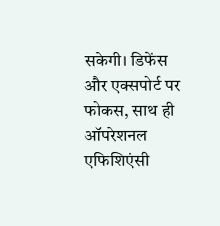सकेगी। डिफेंस और एक्सपोर्ट पर फोकस, साथ ही ऑपरेशनल एफिशिएंसी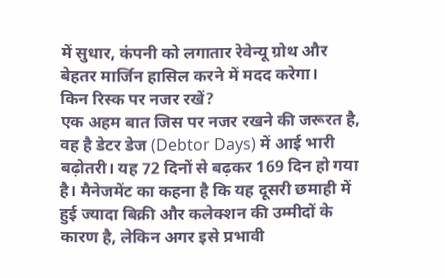में सुधार, कंपनी को लगातार रेवेन्यू ग्रोथ और बेहतर मार्जिन हासिल करने में मदद करेगा।
किन रिस्क पर नजर रखें?
एक अहम बात जिस पर नजर रखने की जरूरत है, वह है डेटर डेज (Debtor Days) में आई भारी बढ़ोतरी। यह 72 दिनों से बढ़कर 169 दिन हो गया है। मैनेजमेंट का कहना है कि यह दूसरी छमाही में हुई ज्यादा बिक्री और कलेक्शन की उम्मीदों के कारण है, लेकिन अगर इसे प्रभावी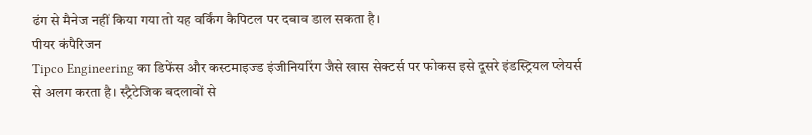ढंग से मैनेज नहीं किया गया तो यह वर्किंग कैपिटल पर दबाव डाल सकता है।
पीयर कंपैरिजन
Tipco Engineering का डिफेंस और कस्टमाइज्ड इंजीनियरिंग जैसे खास सेक्टर्स पर फोकस इसे दूसरे इंडस्ट्रियल प्लेयर्स से अलग करता है। स्ट्रैटेजिक बदलावों से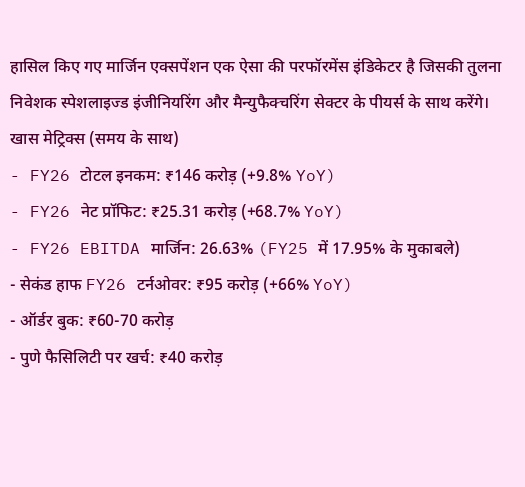हासिल किए गए मार्जिन एक्सपेंशन एक ऐसा की परफॉरमेंस इंडिकेटर है जिसकी तुलना निवेशक स्पेशलाइज्ड इंजीनियरिंग और मैन्युफैक्चरिंग सेक्टर के पीयर्स के साथ करेंगे।
खास मेट्रिक्स (समय के साथ)
- FY26 टोटल इनकम: ₹146 करोड़ (+9.8% YoY)
- FY26 नेट प्रॉफिट: ₹25.31 करोड़ (+68.7% YoY)
- FY26 EBITDA मार्जिन: 26.63% (FY25 में 17.95% के मुकाबले)
- सेकंड हाफ FY26 टर्नओवर: ₹95 करोड़ (+66% YoY)
- ऑर्डर बुक: ₹60-70 करोड़
- पुणे फैसिलिटी पर खर्च: ₹40 करोड़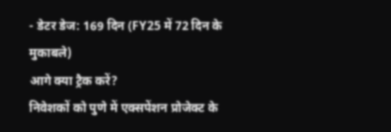- डेटर डेज: 169 दिन (FY25 में 72 दिन के मुकाबले)
आगे क्या ट्रैक करें?
निवेशकों को पुणे में एक्सपेंशन प्रोजेक्ट के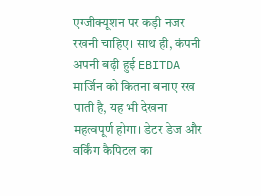एग्जीक्यूशन पर कड़ी नजर रखनी चाहिए। साथ ही, कंपनी अपनी बढ़ी हुई EBITDA मार्जिन को कितना बनाए रख पाती है, यह भी देखना महत्वपूर्ण होगा। डेटर डेज और वर्किंग कैपिटल का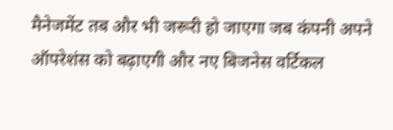मैनेजमेंट तब और भी जरूरी हो जाएगा जब कंपनी अपने ऑपरेशंस को बढ़ाएगी और नए बिजनेस वर्टिकल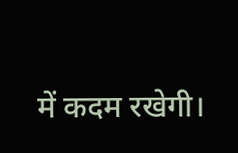में कदम रखेगी।